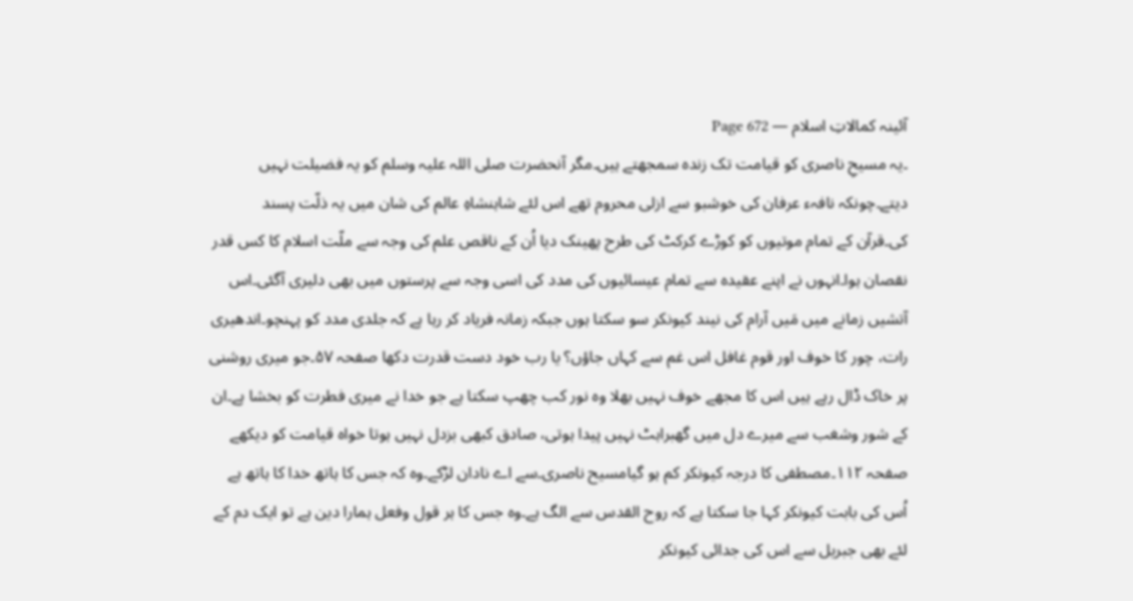آئینہ کمالاتِ اسلام — Page 672
۔یہ مسیحِ ناصری کو قیامت تک زندہ سمجھتے ہیں۔مگر آنحضرت صلی اللہ علیہ وسلم کو یہ فضیلت نہیں دیتے۔چونکہ نافہء عرفان کی خوشبو سے ازلی محروم تھے اس لئے شاہنشاہِ عالم کی شان میں یہ ذلّت پسند کی۔قرآن کے تمام موتیوں کو کوڑے کرکٹ کی طرح پھینک دیا اُن کے ناقص علم کی وجہ سے ملّت اسلام کا کس قدر نقصان ہوا۔انہوں نے اپنے عقیدہ سے تمام عیسائیوں کی مدد کی اسی وجہ سے پرستوں میں بھی دلیری آگئی۔اس آتشیں زمانے میں مَیں آرام کی نیند کیونکر سو سکتا ہوں جبکہ زمانہ فریاد کر رہا ہے کہ جلدی مدد کو پہنچو۔اندھیری رات، چور کا خوف اور قوم غافل اس غم سے کہاں جاؤں؟ یا رب خود دست قدرت دکھا صفحہ ۵۷۔جو میری روشنی پر خاک ڈال رہے ہیں اس کا مجھے خوف نہیں بھلا وہ نور کب چھپ سکتا ہے جو خدا نے میری فطرت کو بخشا ہے۔ان کے شور وشغب سے میرے دل میں گھبراہٹ نہیں پیدا ہوتی، صادق کبھی بزدل نہیں ہوتا خواہ قیامت کو دیکھے صفحہ ۱۱۲۔مصطفی کا درجہ کیونکر کم ہو گیامسیح ناصری۔سے اے نادان لڑکے۔وہ کہ جس کا ہاتھ خدا کا ہاتھ ہے اُس کی بابت کیونکر کہا جا سکتا ہے کہ روح القدس سے الگ ہے۔وہ جس کا ہر قول وفعل ہمارا دین ہے تو ایک دم کے لئے بھی جبریل سے اس کی جدائی کیونکر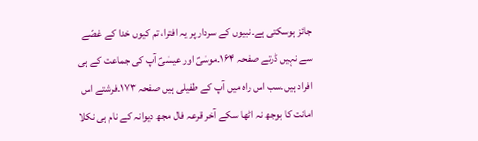جائز ہوسکتی ہے۔نبیوں کے سردار پر یہ افترا، تم کیوں خدا کے غصّے سے نہیں ڈرتے صفحہ ۱۶۴۔موسٰیؑ اور عیسٰیؑ آپ کی جماعت کے ہی افراد ہیں۔سب اس راہ میں آپ کے طفیلی ہیں صفحہ ۱۷۳۔فرشتے اس امانت کا بوجھ نہ اٹھا سکے آخر قرعہ فال مجھ دیوانہ کے نام ہی نکلا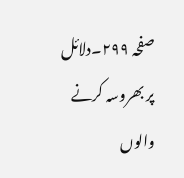صفحہ ۲۹۹۔دلائل پر بھروسہ کرنے والوں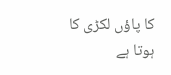کا پاؤں لکڑی کا ہوتا ہے